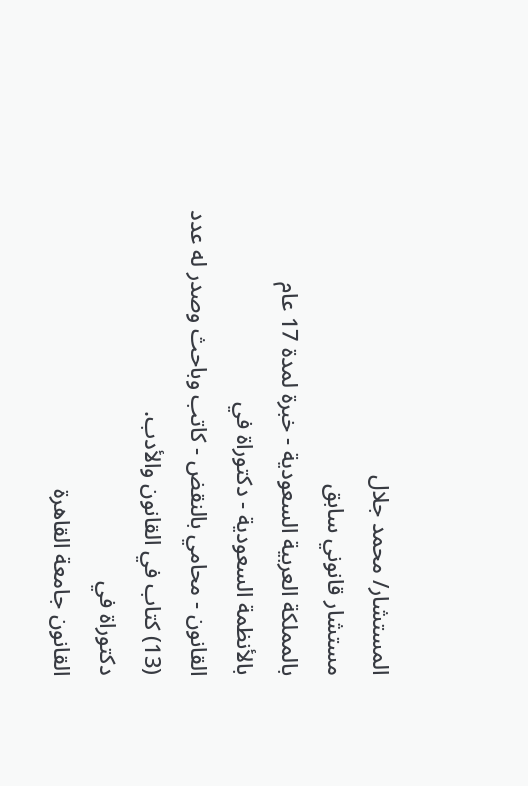المستشار/ محمد جلال
مستشار قانوني سابق
بالمملكة العربية السعودية - خبرة لمدة 17 عام بالأنظمة السعودية - دكتوراة في
القانون - محامي بالنقض - كاتب وباحث وصدر له عدد (13) كتاب في القانون والأدب.
دكتوراة في
القانون جامعة القاهرة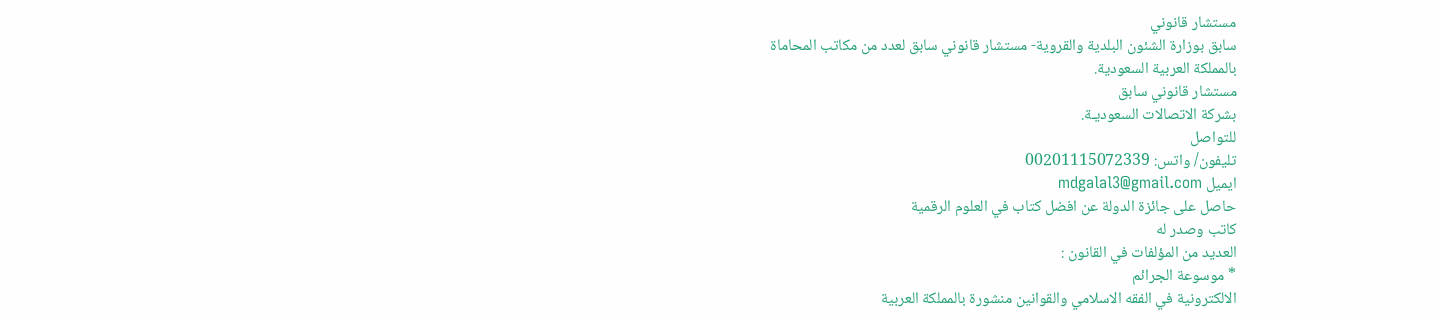مستشار قانوني
سابق بوزارة الشئون البلدية والقروية- مستشار قانوني سابق لعدد من مكاتب المحاماة
بالمملكة العربية السعودية.
مستشار قانوني سابق
بشركة الاتصالات السعوديـة.
للتواصل
تليفون/ واتس: 00201115072339
ايميل mdgalal3@gmail.com
حاصل على جائزة الدولة عن افضل كتاب في العلوم الرقمية
كاتب وصدر له
العديد من المؤلفات في القانون :
* موسوعة الجرائم
الالكترونية في الفقه الاسلامي والقوانين منشورة بالمملكة العربية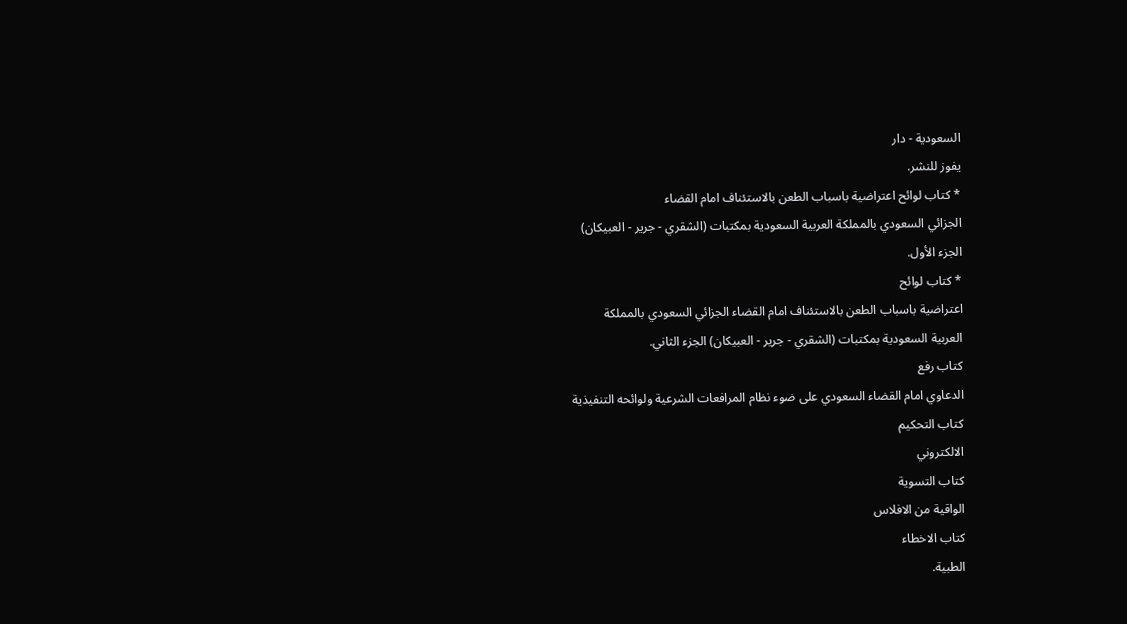السعودية - دار
يفوز للنشر.
* كتاب لوائح اعتراضية باسباب الطعن بالاستئناف امام القضاء
الجزائي السعودي بالمملكة العربية السعودية بمكتبات (الشقري - جرير - العبيكان)
الجزء الأول.
* كتاب لوائح
اعتراضية باسباب الطعن بالاستئناف امام القضاء الجزائي السعودي بالمملكة
العربية السعودية بمكتبات (الشقري - جرير - العبيكان) الجزء الثاني.
كتاب رفع
الدعاوي امام القضاء السعودي على ضوء نظام المرافعات الشرعية ولوائحه التنفيذية
كتاب التحكيم
الالكتروني
كتاب التسوية
الواقية من الافلاس
كتاب الاخطاء
الطبية.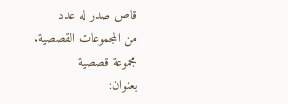قاص صدر له عدد
من المجموعات القصصية.
مجموعة قصصية
بعنوان: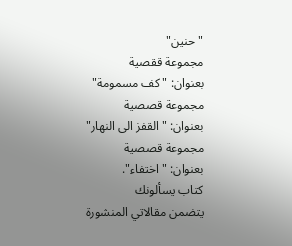"حنين"
مجموعة ققصية
بعنوان: "كف مسمومة"
مجموعة قصصية
بعنوان: "القفز الى النهار"
مجموعة قصصية
بعنوان: "اختفاء".
كتاب يسألونك
يتضمن مقالاتي المنشورة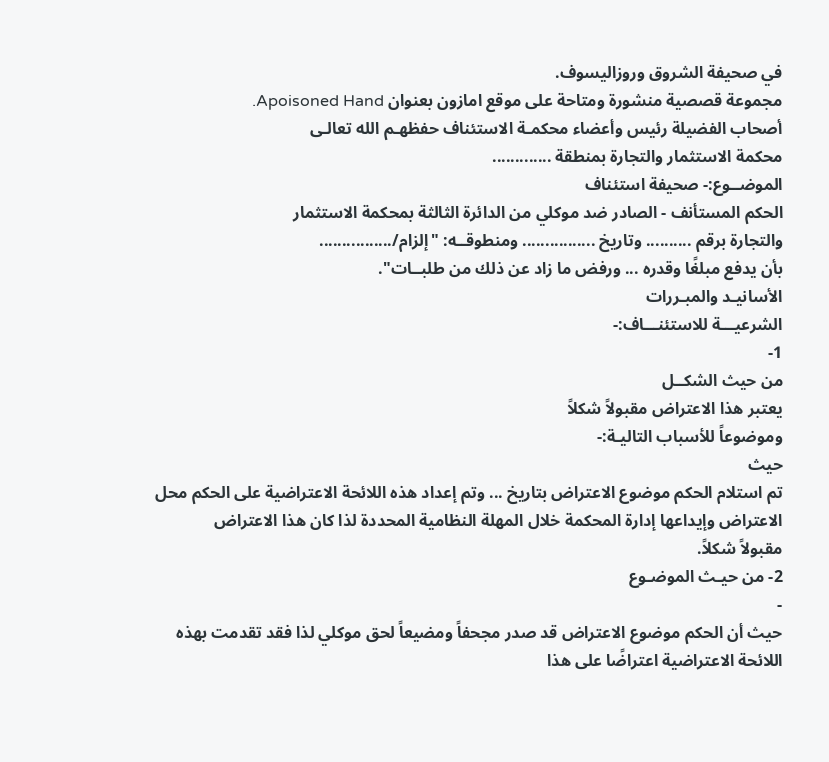في صحيفة الشروق وروزاليسوف.
مجموعة قصصية منشورة ومتاحة على موقع امازون بعنوان Apoisoned Hand.
أصحاب الفضيلة رئيس وأعضاء محكمـة الاستئناف حفظهـم الله تعالـى
محكمة الاستثمار والتجارة بمنطقة .............
الموضــوع:- صحيفة استئناف
الحكم المستأنف - الصادر ضد موكلي من الدائرة الثالثة بمحكمة الاستثمار
والتجارة برقم .......... وتاريخ ................ ومنطوقــه: "إلزام/................
بأن يدفع مبلغًا وقدره ... ورفض ما زاد عن ذلك من طلبــات".
الأسانيـد والمبـررات
الشرعيـــة للاستئنـــاف:-
1-
من حيث الشكــل
يعتبر هذا الاعتراض مقبولاً شكلاً
وموضوعاً للأسباب التاليـة:-
حيث
تم استلام الحكم موضوع الاعتراض بتاريخ ... وتم إعداد هذه اللائحة الاعتراضية على الحكم محل
الاعتراض وإيداعها إدارة المحكمة خلال المهلة النظامية المحددة لذا كان هذا الاعتراض
مقبولاً شكلاً.
2- من حيـث الموضـوع
-
حيث أن الحكم موضوع الاعتراض قد صدر مجحفاً ومضيعاً لحق موكلي لذا فقد تقدمت بهذه
اللائحة الاعتراضية اعتراضًا على هذا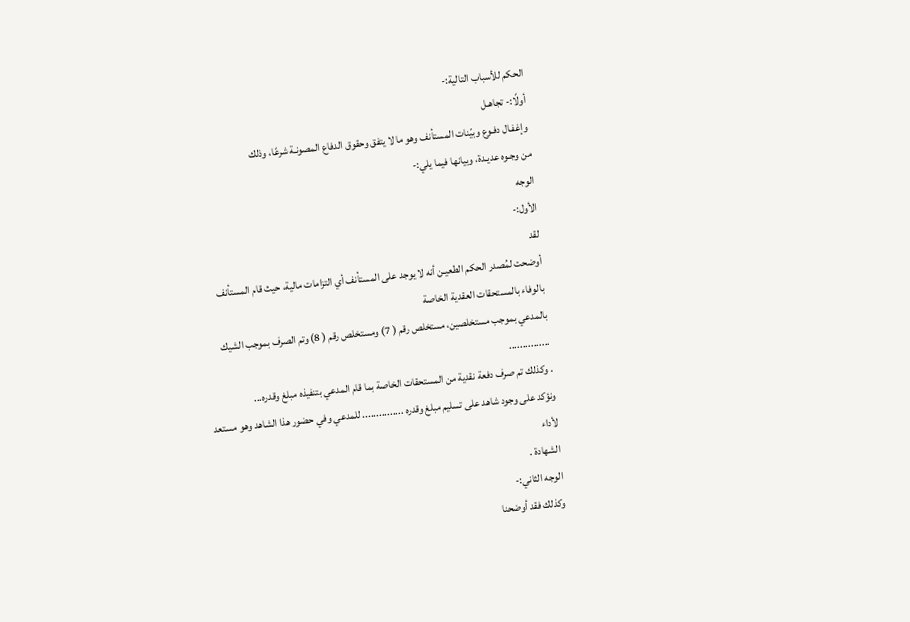الحكم للأسباب التالية:-
أولًا:- تجاهـل
وإغفـال دفـوع وبيّنات المستأنف وهو ما لا يتفق وحقوق الدفاع المصونـة شرعًا، وذلك
من وجـوه عديـدة، وبيانها فيما يلي:-
الوجه
الأول:-
لقد
أوضحت لمُصدر الحكم الطعيـن أنه لا يوجد على المستأنف أي التزامات مالية، حيث قام المستأنف بالوفاء بالمستحقات العقدية الخاصة
بالمدعي بموجب مستخلصين، مستخلص رقم ( 7) ومستخلص رقم ( 8) وتم الصرف بموجب الشيك ...............
. وكذلك تم صرف دفعة نقدية من المستحقات الخاصة بما قام المدعي بتنفيذه مبلغ وقدره...
ونؤكد على وجود شاهد على تسليم مبلغ وقدره ............... للمدعي وفي حضور هذا الشاهد وهو مستعد لأداء
الشهادة .
الوجه الثاني:-
وكذلك فقد أوضحنا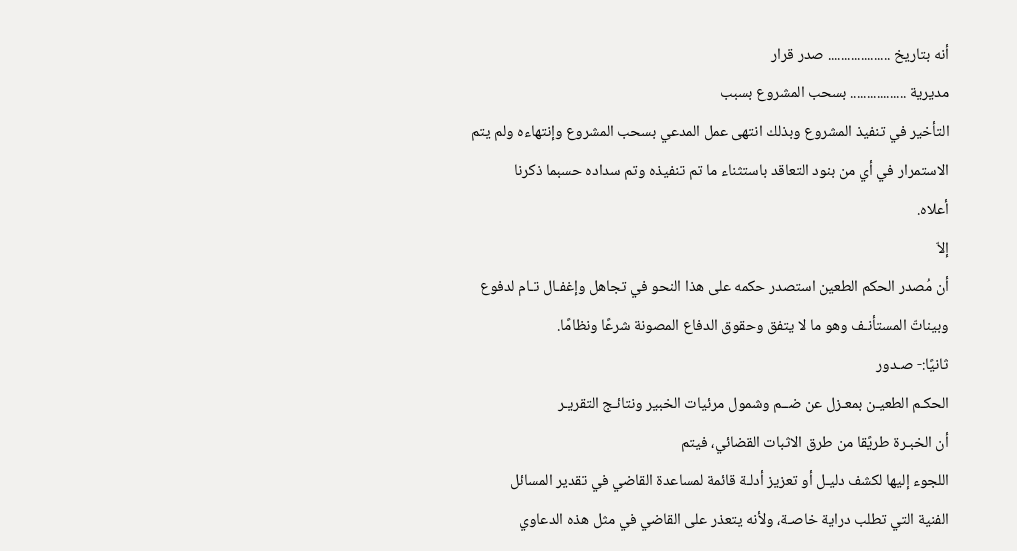أنه بتاريخ ................... صدر قرار
مديرية ................. بسحب المشروع بسبب
التأخير في تنفيذ المشروع وبذلك انتهى عمل المدعي بسحب المشروع وإنتهاءه ولم يتم
الاستمرار في أي من بنود التعاقد باستثناء ما تم تنفيذه وتم سداده حسبما ذكرنا
أعلاه.
إلاّ
أن مُصدر الحكم الطعين استصدر حكمه على هذا النحو في تجاهل وإغفـال تـام لدفوع
وبيناتّ المستأنـف وهو ما لا يتفق وحقوق الدفاع المصونة شرعًا ونظامًا.
ثانيًا:- صـدور
الحكـم الطعيـن بمعـزل عن ضــم وشمول مرئيات الخبير ونتائـج التقريـر
أن الخبـرة طريًقا من طرق الاثبات القضائي، فيتم
اللجوء إليها لكشف دليـل أو تعزيز أدلـة قائمة لمساعدة القاضي في تقدير المسائل
الفنية التي تطلب دراية خاصـة، ولأنه يتعذر على القاضي في مثل هذه الدعاوي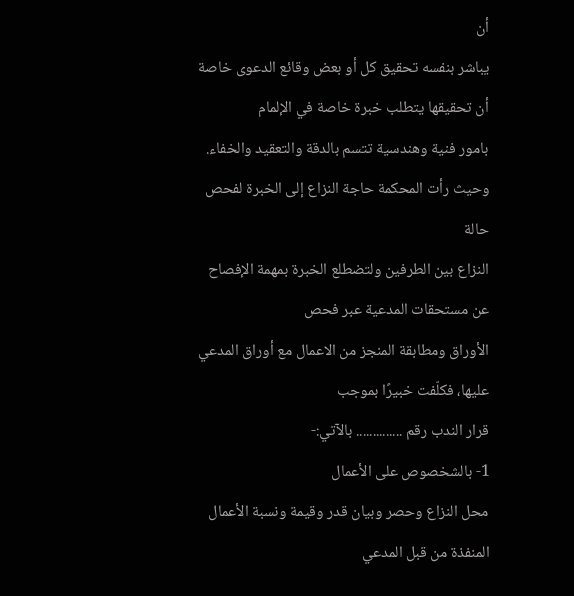أن
يباشر بنفسه تحقيق كل أو بعض وقائع الدعوى خاصة أن تحقيقها يتطلب خبرة خاصة في الإلمام
بامور فنية وهندسية تتسم بالدقة والتعقيد والخفاء.
وحيث رأت المحكمة حاجة النزاع إلى الخبرة لفحص حالة
النزاع بين الطرفين ولتضطلع الخبرة بمهمة الإفصاح عن مستحقات المدعية عبر فحص
الأوراق ومطابقة المنجز من الاعمال مع أوراق المدعي عليها، فكلّفت خبيرًا بموجب
قرار الندب رقم .............. بالآتي:-
1- بالشخصوص على الأعمال
محل النزاع وحصر وبيان قدر وقيمة ونسبة الأعمال المنفذة من قبل المدعي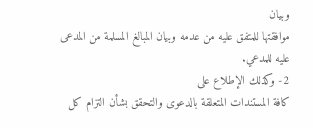وبيان
موافقتها للمتفق عليه من عدمه وبيان المبالغ المسلمة من المدعى عليه للمدعي.
2- وكذلك الإطلاع على
كافة المستندات المتعلقة بالدعوى والتحقق بشأن التزام كل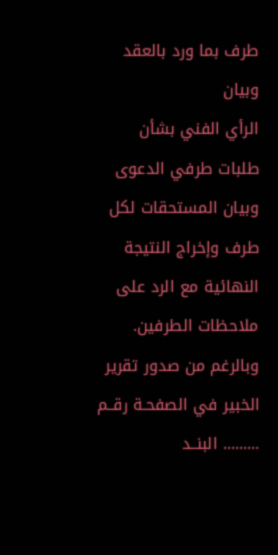طرف بما ورد بالعقد وبيان
الرأي الفني بشأن طلبات طرفي الدعوى وبيان المستحقات لكل طرف وإخراج النتيجة
النهائية مع الرد على ملاحظات الطرفين.
وبالرغم من صدور تقرير
الخبير في الصفحـة رقــم ......... البنــد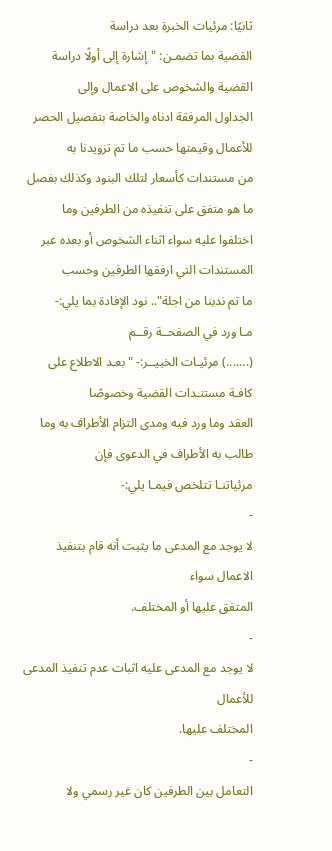ثانيًا: مرئيات الخبرة بعد دراسة
القضية بما تضمـن: "إشارة إلى أولًا دراسة القضية والشخوص على الاعمال وإلى
الجداول المرفقة ادناه والخاصة بتفصيل الحصر للأعمال وقيمتها حسب ما تم تزويدنا به
من مستندات كأسعار لتلك البنود وكذلك بفصل ما هو متفق على تنفيذه من الطرفين وما
اختلفوا عليه سواء اثناء الشخوص أو بعده عبر المستندات التي ارفقها الطرفين وحسب
ما تم ندبنا من اجلة".. نود الإفادة بما يلي:-
مـا ورد في الصفحــة رقــم
(.......) مرئيـات الخبيــر:- "بعـد الاطلاع على كافـة مستنـدات القضية وخصوصًا
العقد وما ورد فيه ومدى التزام الأطراف به وما طالب به الأطراف في الدعوى فإن
مرئياتنـا تتلخص فيمـا يلي:-
-
لا يوجد مع المدعى ما يثبت أنه قام بتنفيذ الاعمال سواء
المتفق عليها أو المختلف.
-
لا يوجد مع المدعى عليه اثبات عدم تنفيذ المدعى للأعمال
المختلف عليها.
-
التعامل بين الطرفين كان غير رسمي ولا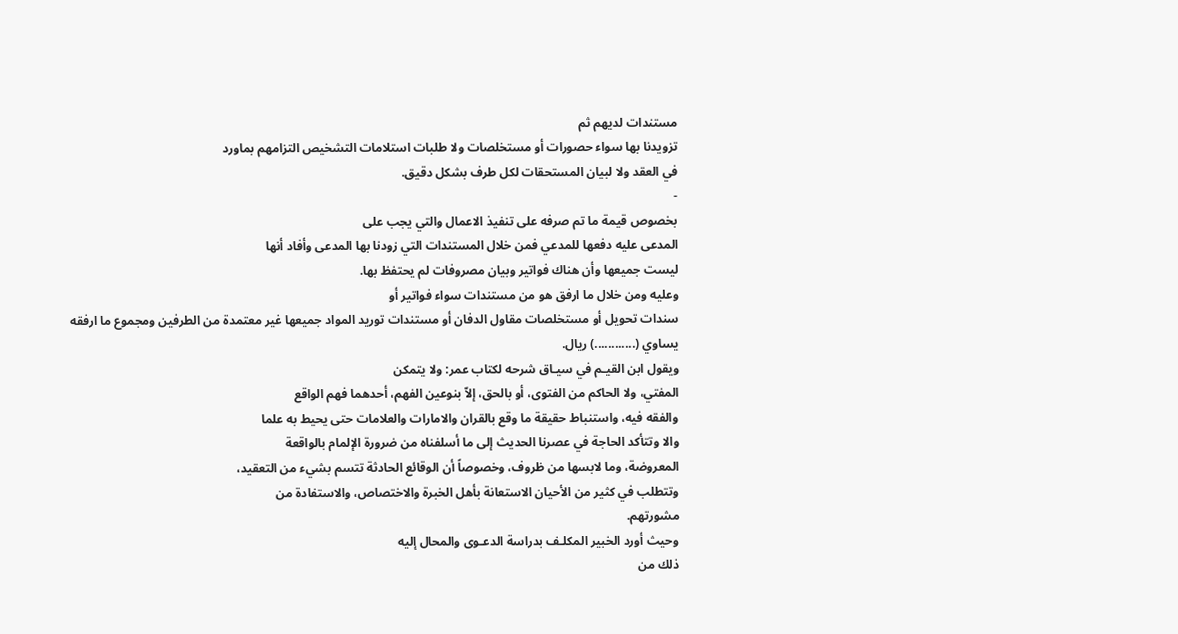مستندات لديهم ثم
تزويدنا بها سواء حصورات أو مستخلصات ولا طلبات استلامات التشخيص التزامهم بماورد
في العقد ولا لبيان المستحقات لكل طرف بشكل دقيق.
-
بخصوص قيمة ما تم صرفه على تنفيذ الاعمال والتي يجب على
المدعى عليه دفعها للمدعي فمن خلال المستندات التي زودنا بها المدعى وأفاد أنها
ليست جميعها وأن هناك فواتير وبيان مصروفات لم يحتفظ بها.
وعليه ومن خلال ما ارفق هو من مستندات سواء فواتير أو
سندات تحويل أو مستخلصات مقاول الدفان أو مستندات توريد المواد جميعها غير معتمدة من الطرفين ومجموع ما ارفقه
يساوي (............) ریال.
ويقول ابن القيـم في سيـاق شرحه لكتاب عمر: ولا يتمكن
المفتي، ولا الحاكم من الفتوى، أو بالحق، إلاّ بنوعين الفهم، أحدهما فهم الواقع
والفقه فيه، واستنباط حقيقة ما وقع بالقران والامارات والعلامات حتى يحيط به علما
والا وتتأكد الحاجة في عصرنا الحديث إلى ما أسلفناه من ضرورة الإلمام بالواقعة
المعروضة، وما لابسها من ظروف، وخصوصاً أن الوقائع الحادثة تتسم بشيء من التعقيد،
وتتطلب في كثير من الأحيان الاستعانة بأهل الخبرة والاختصاص، والاستفادة من
مشورتهم.
وحيث أورد الخبير المكلـف بدراسة الدعـوى والمحال إليه
ذلك من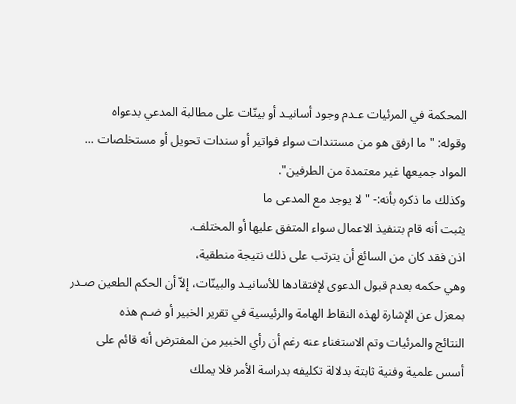المحكمة في المرئيات عـدم وجود أسانيـد أو بينّات على مطالبة المدعي بدعواه
وقوله: " ما ارفق هو من مستندات سواء فواتير أو سندات تحويل أو مستخلصات ...
المواد جميعها غير معتمدة من الطرفين".
وكذلك ما ذكره بأنه:- "لا يوجد مع المدعى ما
يثبت أنه قام بتنفيذ الاعمال سواء المتفق عليها أو المختلف.
اذن فقد كان من السائغ أن يترتب على ذلك نتيجة منطقية،
وهي حكمه بعدم قبول الدعوى لإفتقادها للأسانيـد والبينّات، إلاّ أن الحكم الطعين صـدر
بمعزل عن الإشارة لهذه النقاط الهامة والرئيسية في تقرير الخبير أو ضـم هذه
النتائج والمرئيات وتم الاستغناء عنه رغم أن رأي الخبير من المفترض أنه قائم على
أسس علمية وفنية ثابتة بدلالة تكليفه بدراسة الأمر فلا يملك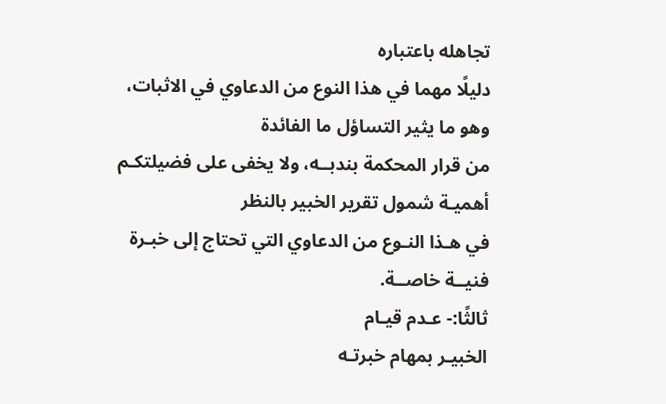تجاهله باعتباره
دليلًا مهما في هذا النوع من الدعاوي في الاثبات، وهو ما يثير التساؤل ما الفائدة
من قرار المحكمة بندبــه، ولا يخفى على فضيلتكـم أهميـة شمول تقرير الخبير بالنظر
في هـذا النـوع من الدعاوي التي تحتاج إلى خبـرة فنيــة خاصــة.
ثالثًا:- عـدم قيـام
الخبيـر بمهام خبرتـه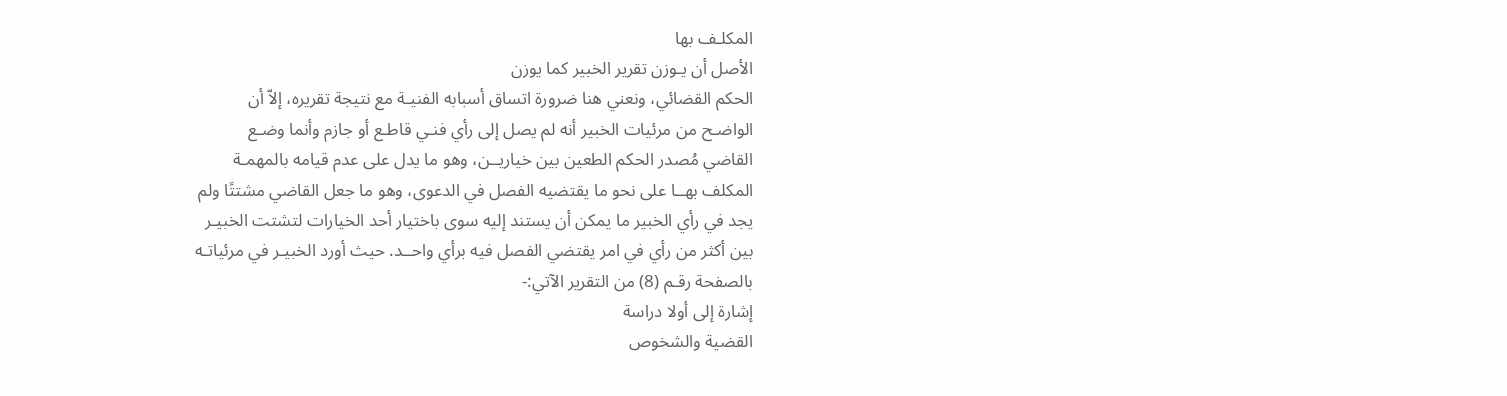المكلـف بها
الأصل أن يـوزن تقرير الخبير كما يوزن
الحكم القضائي، ونعني هنا ضرورة اتساق أسبابه الفنيـة مع نتيجة تقريره، إلاّ أن
الواضـح من مرئيات الخبير أنه لم يصل إلى رأي فنـي قاطـع أو جازم وأنما وضـع
القاضي مُصدر الحكم الطعين بين خياريــن، وهو ما يدل على عدم قيامه بالمهمـة
المكلف بهــا على نحو ما يقتضيه الفصل في الدعوى، وهو ما جعل القاضي مشتتًا ولم
يجد في رأي الخبير ما يمكن أن يستند إليه سوى باختيار أحد الخيارات لتشتت الخبيـر
بين أكثر من رأي في امر يقتضي الفصل فيه برأي واحــد. حيث أورد الخبيـر في مرئياتـه
بالصفحة رقـم (8) من التقرير الآتي:-
إشارة إلى أولا دراسة
القضية والشخوص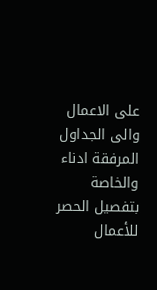على الاعمال والى الجداول المرفقة ادناء والخاصة بتفصيل الحصر
للأعمال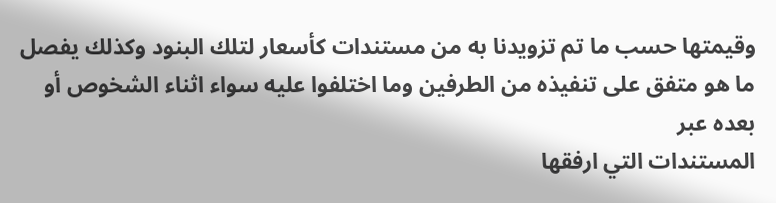وقيمتها حسب ما تم تزويدنا به من مستندات كأسعار لتلك البنود وكذلك يفصل
ما هو متفق على تنفيذه من الطرفين وما اختلفوا عليه سواء اثناء الشخوص أو بعده عبر
المستندات التي ارفقها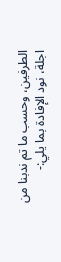الطرفين، وحسب ما تم ندبنا من اجلة، نود الإفادة بما يلي:-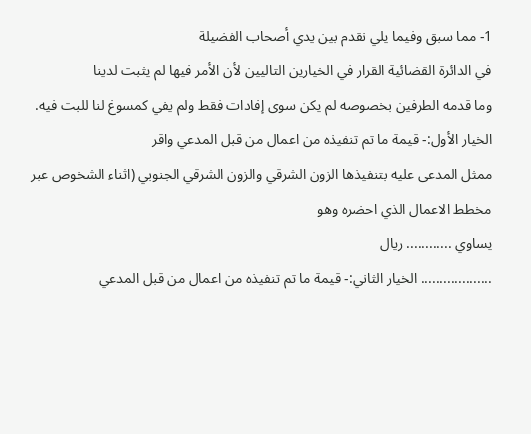1- مما سبق وفيما يلي نقدم بين يدي أصحاب الفضيلة
في الدائرة القضائية القرار في الخيارين التاليين لأن الأمر فيها لم يثبت لدينا
وما قدمه الطرفين بخصوصه لم يكن سوى إفادات فقط ولم يفي كمسوغ لنا للبت فيه.
الخيار الأول:- قيمة ما تم تنفيذه من اعمال من قبل المدعي واقر
ممثل المدعى عليه بتنفيذها الزون الشرقي والزون الشرقي الجنوبي (اثناء الشخوص عبر مخطط الاعمال الذي احضره وهو
يساوي ............ ريال
................... الخيار الثاني:- قيمة ما تم تنفيذه من اعمال من قبل المدعي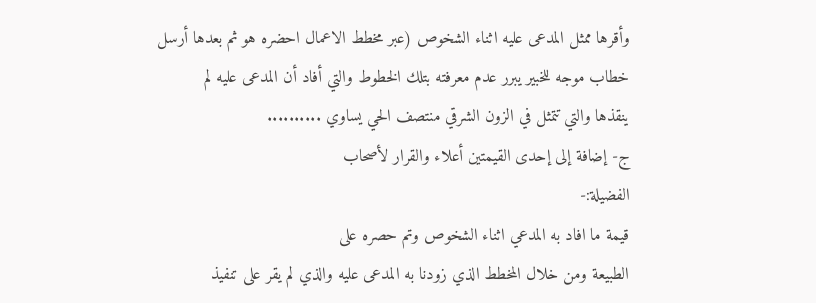وأقرها ممثل المدعى عليه اثناء الشخوص (عبر مخطط الاعمال احضره هو ثم بعدها أرسل
خطاب موجه للخبير يبرر عدم معرفته بتلك الخطوط والتي أفاد أن المدعى عليه لم
ينقذها والتي تتمثل في الزون الشرقي منتصف الحي يساوي ..........
ج- إضافة إلى إحدى القيمتين أعلاء والقرار لأصحاب
الفضيلة:-
قيمة ما افاد به المدعي اثناء الشخوص وتم حصره على
الطبيعة ومن خلال المخطط الذي زودنا به المدعى عليه والذي لم يقر على تنفيذ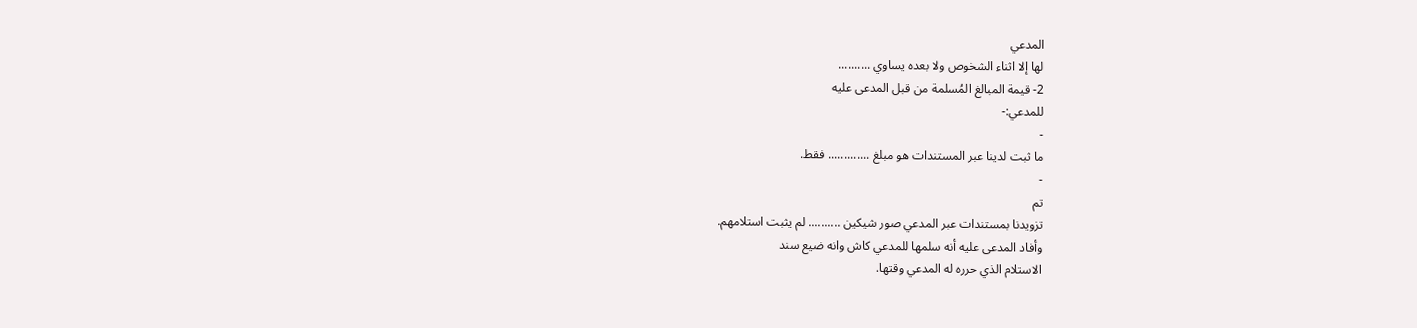المدعي
لها إلا اثناء الشخوص ولا بعده يساوي ..........
2- قيمة المبالغ المُسلمة من قبل المدعى عليه
للمدعي:-
-
ما ثبت لدينا عبر المستندات هو مبلغ ............. فقط.
-
تم
تزويدنا بمستندات عبر المدعي صور شيكين .......... لم يثبت استلامهم.
وأفاد المدعى عليه أنه سلمها للمدعي كاش وانه ضيع سند
الاستلام الذي حرره له المدعي وقتها.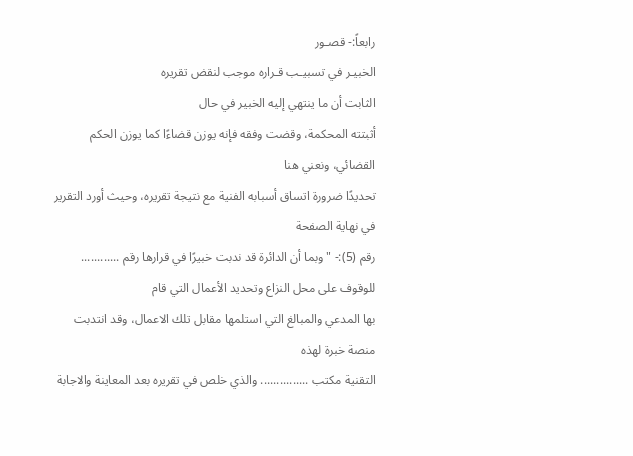رابعاً:- قصـور
الخبيـر في تسبيـب قـراره موجب لنقض تقريره
الثابت أن ما ينتهي إليه الخبير في حال
أثبتته المحكمة، وقضت وفقه فإنه يوزن قضاءًا كما يوزن الحكم القضائي، ونعني هنا
تحديدًا ضرورة اتساق أسبابه الفنية مع نتيجة تقريره، وحيث أورد التقرير في نهاية الصفحة
رقم (5):- "وبما أن الدائرة قد ندبت خبيرًا في قرارها رقم ............ للوقوف على محل النزاع وتحديد الأعمال التي قام
بها المدعي والمبالغ التي استلمها مقابل تلك الاعمال، وقد انتدبت منصة خبرة لهذه
التقنية مكتب ............... والذي خلص في تقريره بعد المعاينة والاجابة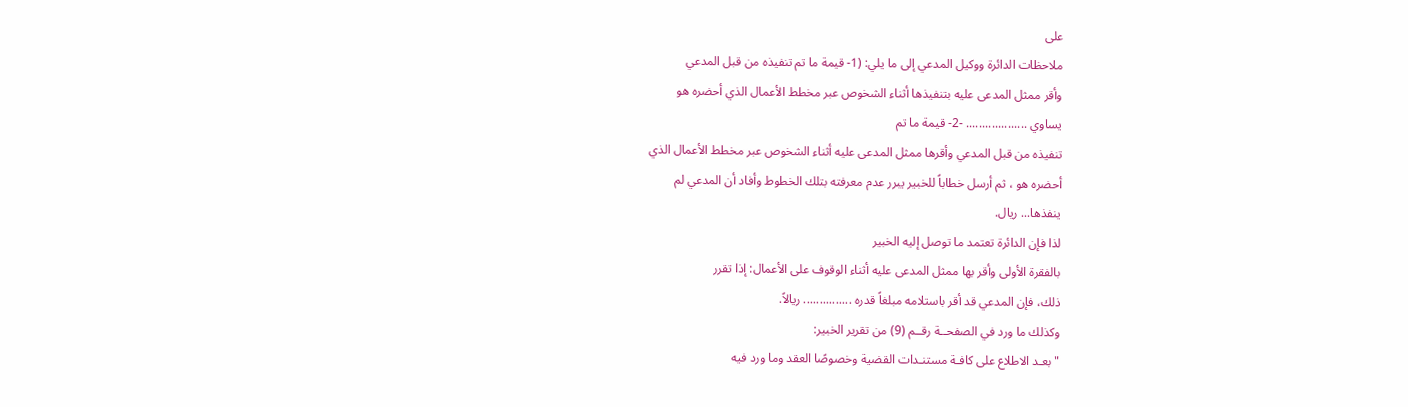على
ملاحظات الدائرة ووكيل المدعي إلى ما يلي: (1- قيمة ما تم تنفيذه من قبل المدعي
وأقر ممثل المدعى عليه بتنفيذها أثناء الشخوص عبر مخطط الأعمال الذي أحضره هو
يساوي ................... -2- قيمة ما تم
تنفيذه من قبل المدعي وأقرها ممثل المدعى عليه أثناء الشخوص عبر مخطط الأعمال الذي
أحضره هو ، ثم أرسل خطاباً للخبير يبرر عدم معرفته بتلك الخطوط وأفاد أن المدعي لم
ينفذها... ريال.
لذا فإن الدائرة تعتمد ما توصل إليه الخبير
بالفقرة الأولى وأقر بها ممثل المدعى عليه أثناء الوقوف على الأعمال: إذا تقرر
ذلك، فإن المدعي قد أقر باستلامه مبلغاً قدره ............... ريالاً.
وكذلك ما ورد في الصفحــة رقــم (9) من تقرير الخبير:
"بعـد الاطلاع على كافـة مستنـدات القضية وخصوصًا العقد وما ورد فيه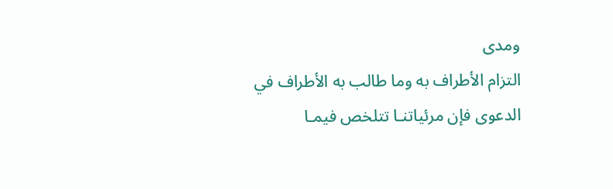ومدى
التزام الأطراف به وما طالب به الأطراف في الدعوى فإن مرئياتنـا تتلخص فيمـا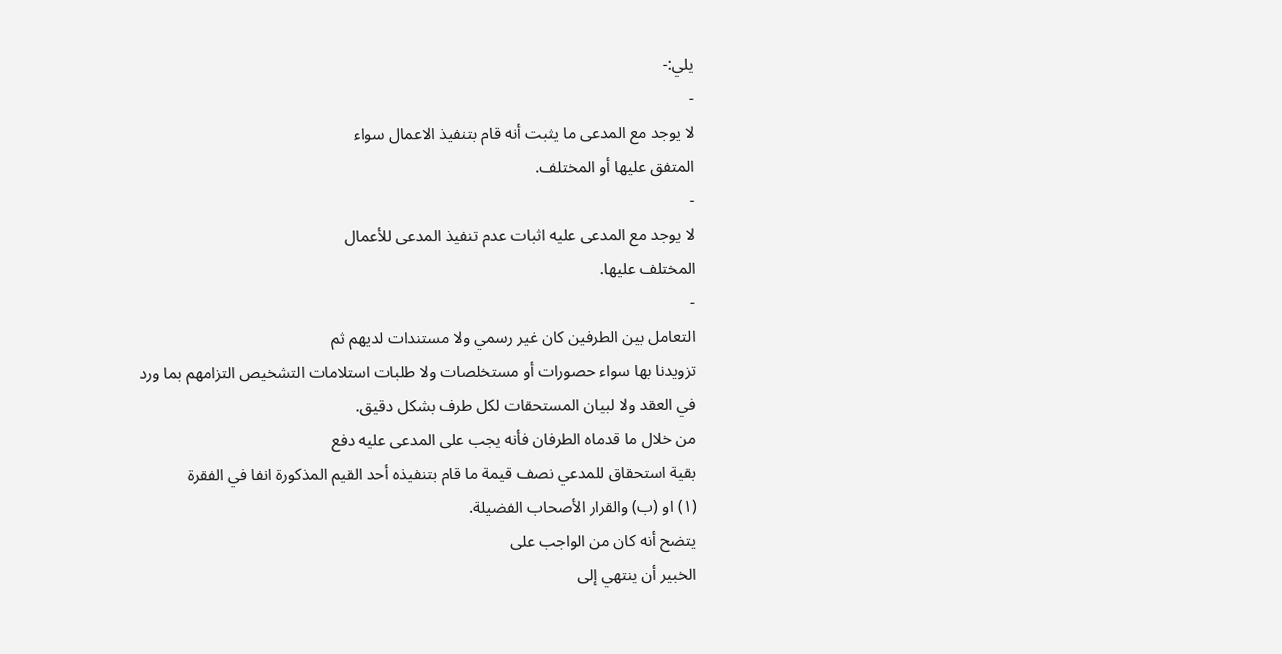يلي:-
-
لا يوجد مع المدعى ما يثبت أنه قام بتنفيذ الاعمال سواء
المتفق عليها أو المختلف.
-
لا يوجد مع المدعى عليه اثبات عدم تنفيذ المدعى للأعمال
المختلف عليها.
-
التعامل بين الطرفين كان غير رسمي ولا مستندات لديهم ثم
تزويدنا بها سواء حصورات أو مستخلصات ولا طلبات استلامات التشخيص التزامهم بما ورد
في العقد ولا لبيان المستحقات لكل طرف بشكل دقيق.
من خلال ما قدماه الطرفان فأنه يجب على المدعى عليه دفع
بقية استحقاق للمدعي نصف قيمة ما قام بتنفيذه أحد القيم المذكورة انفا في الفقرة
(۱) او (ب) والقرار الأصحاب الفضيلة.
يتضح أنه كان من الواجب على
الخبير أن ينتهي إلى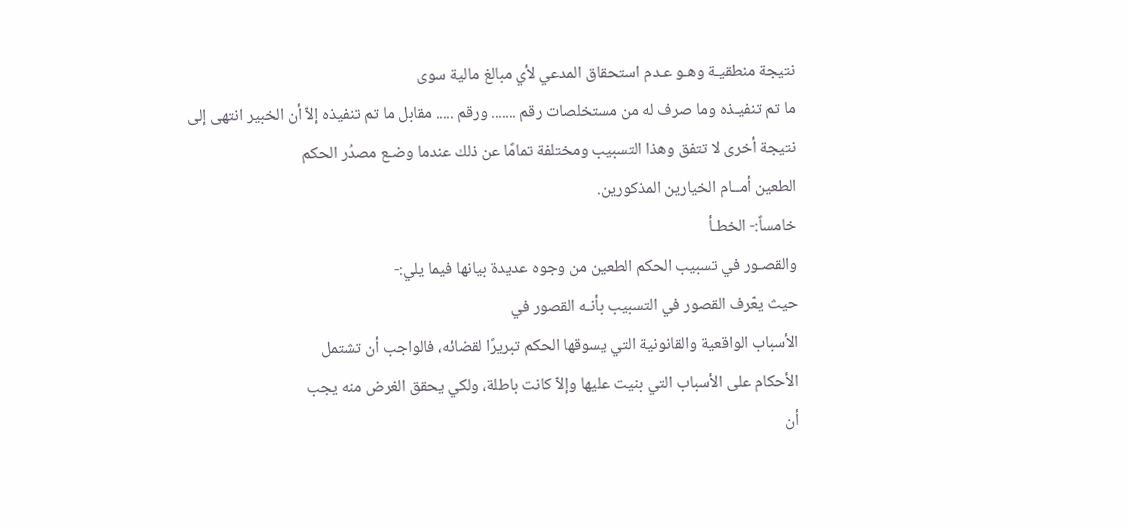نتيجة منطقيـة وهـو عـدم استحقاق المدعي لأي مبالغ مالية سوى
ما تم تنفيـذه وما صرف له من مستخلصات رقم ....... ورقم ..... مقابل ما تم تنفيذه إلاّ أن الخبير انتهى إلى
نتيجة أخرى لا تتفق وهذا التسبيب ومختلفة تمامًا عن ذلك عندما وضـع مصدُر الحكم
الطعين أمــام الخيارين المذكورين.
خامساً:- الخطـأ
والقصـور في تسبيب الحكم الطعين من وجوه عديدة بيانها فيما يلي:-
حيث يعّرف القصور في التسبيب بأنـه القصور في
الأسباب الواقعية والقانونية التي يسوقها الحكم تبريرًا لقضائه، فالواجب أن تشتمل
الأحكام على الأسباب التي بنيت عليها وإلاّ كانت باطلة، ولكي يحقق الغرض منه يجب
أن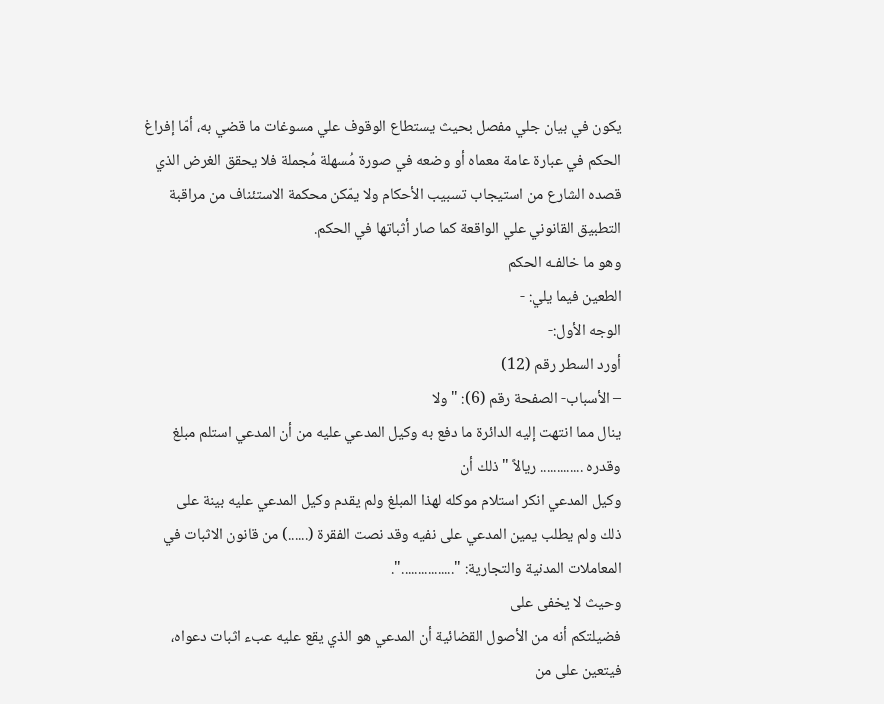يكون في بيان جلي مفصل بحيث يستطاع الوقوف علي مسوغات ما قضي به، أمّا إفراغ
الحكم في عبارة عامة معماه أو وضعه في صورة مُسهلة مُجملة فلا يحقق الغرض الذي
قصده الشارع من استيجاب تسبيب الأحكام ولا يمّكن محكمة الاستئناف من مراقبة
التطبيق القانوني علي الواقعة كما صار أثباتها في الحكم.
وهو ما خالفـه الحكم
الطعين فيما يلي: -
الوجه الأول:-
أورد السطر رقم (12)
– الأسباب- الصفحة رقم (6): "ولا
ينال مما انتهت إليه الدائرة ما دفع به وكيل المدعي عليه من أن المدعي استلم مبلغ
وقدره ............. ريالاً " ذلك أن
وكيل المدعي انكر استلام موكله لهذا المبلغ ولم يقدم وكيل المدعي عليه بينة على
ذلك ولم يطلب يمين المدعي على نفيه وقد نصت الفقرة (......) من قانون الاثبات في
المعاملات المدنية والتجارية: "................".
وحيث لا يخفى على
فضيلتكم أنه من الأصول القضائية أن المدعي هو الذي يقع عليه عبء اثبات دعواه،
فيتعين على من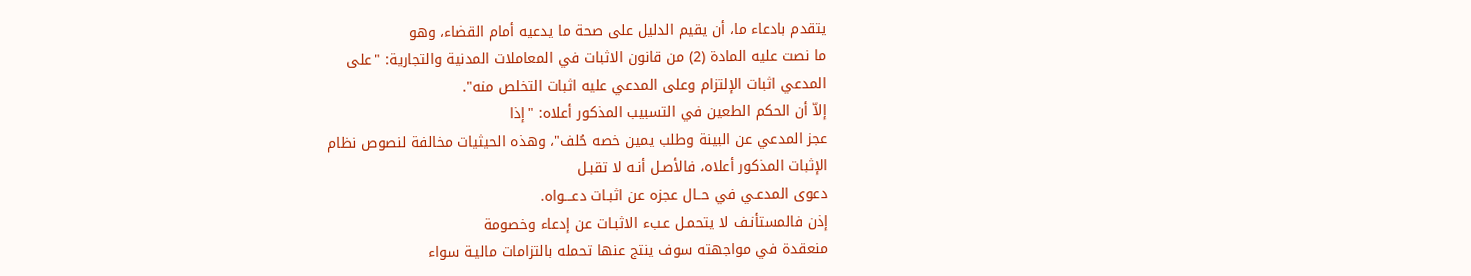يتقدم بادعاء ما، أن يقيم الدليل على صحة ما يدعيه أمام القضاء، وهو
ما نصت عليه المادة (2) من قانون الاثبات في المعاملات المدنية والتجارية: "على
المدعي اثبات الإلتزام وعلى المدعي عليه اثبات التخلص منه".
إلاّ أن الحكم الطعين في التسبيب المذكور أعلاه: "إذا
عجز المدعي عن البينة وطلب يمين خصه حُلف"، وهذه الحيثيات مخالفة لنصوص نظام
الإثبات المذكور أعلاه، فالأصـل أنـه لا تقبـل
دعوى المدعـي في حــال عجزه عن اثبـات دعـــواه.
إذن فالمستأنـف لا يتحمـل عـبء الاثبـات عن إدعاء وخصومة
منعقدة في مواجهته سوف ينتج عنها تحمله بالتزامات ماليـة سواء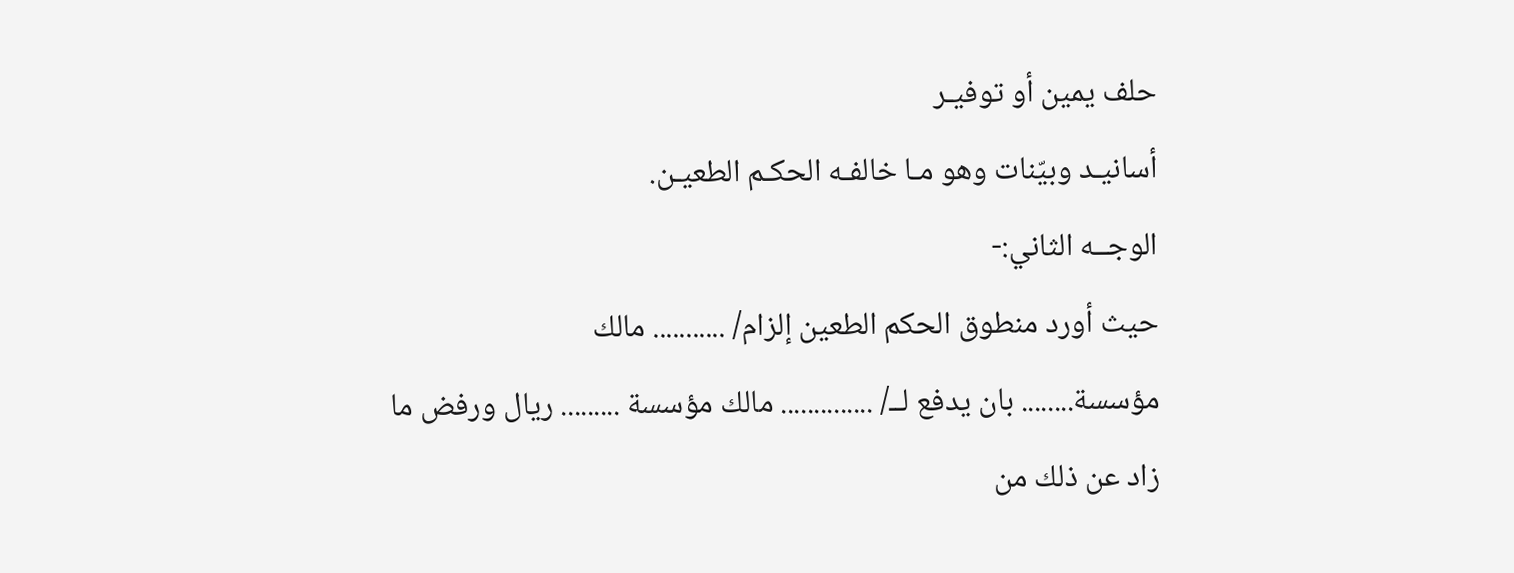حلف يمين أو توفيـر
أسانيـد وبيّنات وهو مـا خالفـه الحكـم الطعيـن.
الوجــه الثاني:-
حيث أورد منطوق الحكم الطعين إلزام/ ........... مالك
مؤسسة........ بان يدفع لــ/ .............. مالك مؤسسة ......... ريال ورفض ما
زاد عن ذلك من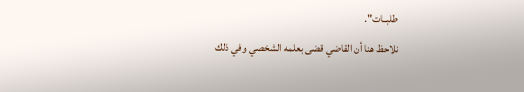طلبــات".
نلاحظ هنا أن القاضي قضى بعلمه الشخصي وفي ذلك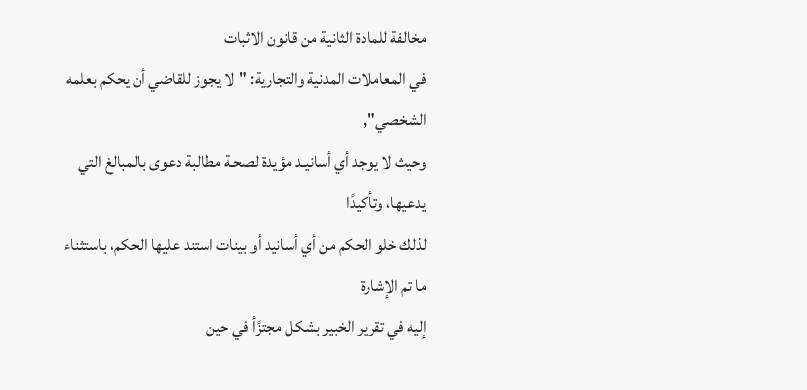مخالفة للمادة الثانية من قانون الاثبات
في المعاملات المدنية والتجارية: "لا يجوز للقاضي أن يحكم بعلمه الشخصي",
وحيث لا يوجد أي أسانيـد مؤيدة لصحـة مطالبة دعوى بالمبالغ التي يدعيها، وتأكيدًا
لذلك خلو الحكم من أي أسانيد أو بينات استند عليها الحكم، باستثناء ما تم الإشارة
إليه في تقرير الخبير بشكل مجتزًأ في حين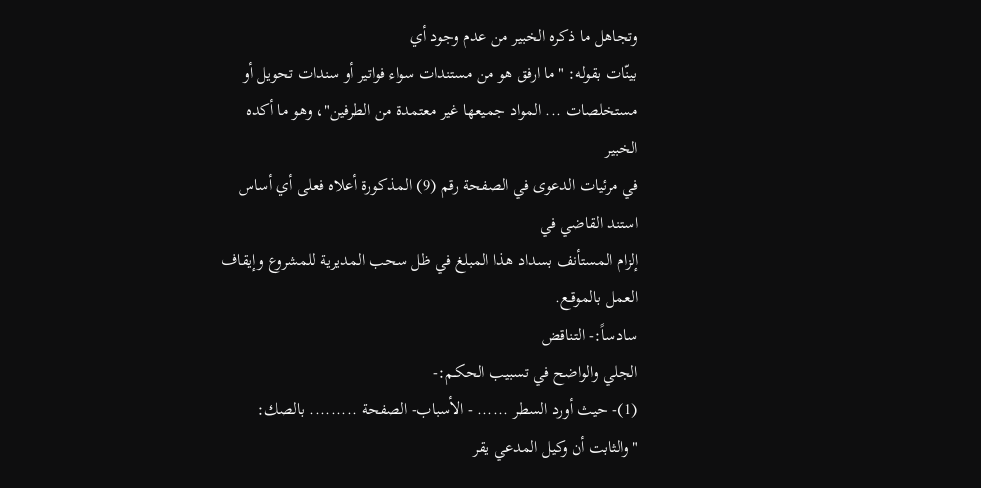وتجاهل ما ذكره الخبير من عدم وجود أي
بينّات بقوله: "ما ارفق هو من مستندات سواء فواتير أو سندات تحويل أو
مستخلصات ... المواد جميعها غير معتمدة من الطرفين"، وهو ما أكده الخبير
في مرئيات الدعوى في الصفحة رقم (9) المذكورة أعلاه فعلى أي أساس استند القاضي في
إلزام المستأنف بسداد هذا المبلغ في ظل سحب المديرية للمشروع وإيقاف العمل بالموقـع.
سادساً:- التناقض
الجلي والواضح في تسبيب الحكـم:-
(1)- حيث أورد السطر ...... - الأسباب- الصفحة ......... بالصك: "والثابت أن وكيل المدعي يقر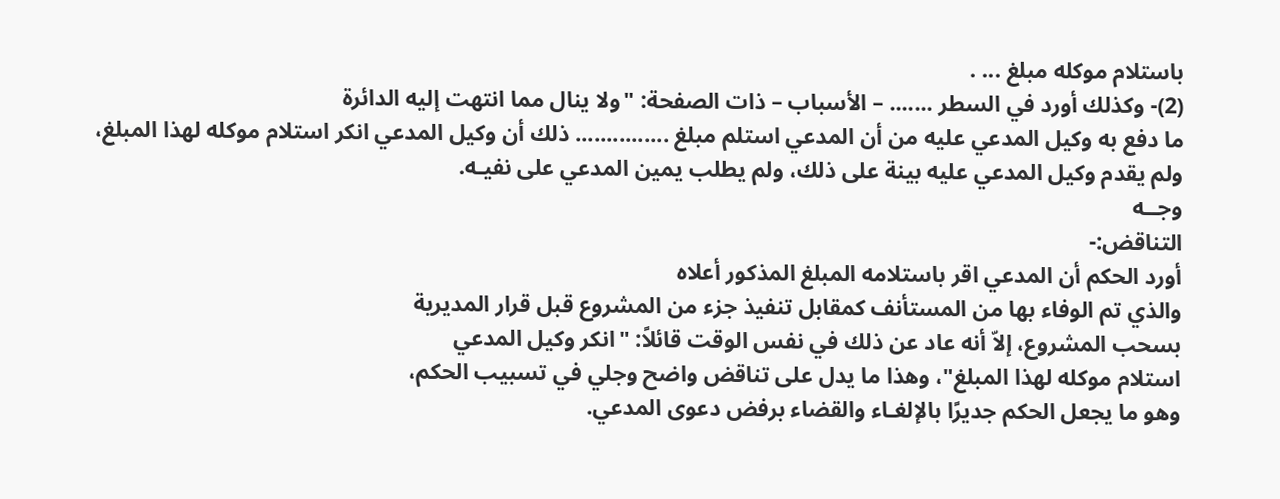باستلام موكله مبلغ ... .
(2)- وكذلك أورد في السطر ....... – الأسباب – ذات الصفحة: "ولا ينال مما انتهت إليه الدائرة
ما دفع به وكيل المدعي عليه من أن المدعي استلم مبلغ ............... ذلك أن وكيل المدعي انكر استلام موكله لهذا المبلغ،
ولم يقدم وكيل المدعي عليه بينة على ذلك، ولم يطلب يمين المدعي على نفيـه.
وجــه
التناقض:-
أورد الحكم أن المدعي اقر باستلامه المبلغ المذكور أعلاه
والذي تم الوفاء بها من المستأنف كمقابل تنفيذ جزء من المشروع قبل قرار المديرية
بسحب المشروع، إلاّ أنه عاد عن ذلك في نفس الوقت قائلاً: "انكر وكيل المدعي
استلام موكله لهذا المبلغ"، وهذا ما يدل على تناقض واضح وجلي في تسبيب الحكم،
وهو ما يجعل الحكم جديرًا بالإلغـاء والقضاء برفض دعوى المدعي.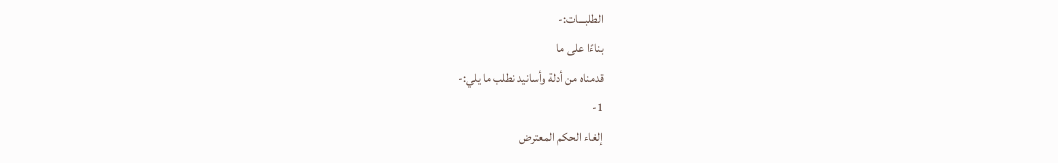الطلبـــات:-
بناءًا على ما
قدمناه من أدلة وأسانيد نطلب ما يلي:-
1-
إلغاء الحكم المعترض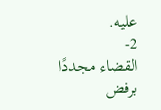عليه.
2-
القضاء مجددًا برفض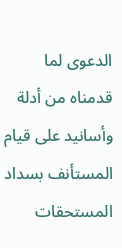الدعوى لما قدمناه من أدلة وأسانيد على قيام المستأنف بسداد المستحقات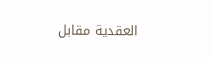العقدية مقابل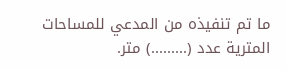ما تم تنفيذه من المدعي للمساحات المترية عدد (.........) متر.